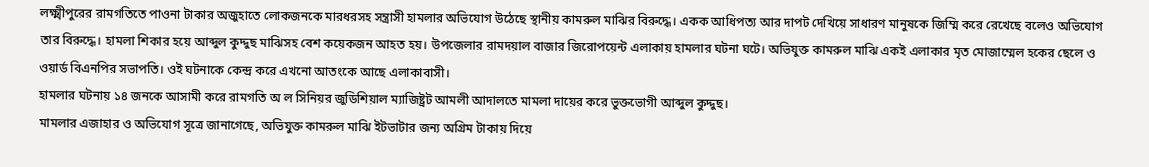লক্ষ্মীপুরের রামগতিতে পাওনা টাকার অজুহাতে লোকজনকে মারধরসহ সন্ত্রাসী হামলার অভিযোগ উঠেছে স্থানীয় কামরুল মাঝির বিরুদ্ধে। একক আধিপত্য আর দাপট দেখিয়ে সাধারণ মানুষকে জিম্মি করে রেখেছে বলেও অভিযোগ তার বিরুদ্ধে। হামলা শিকার হয়ে আব্দুল কুদ্দুছ মাঝিসহ বেশ কয়েকজন আহত হয়। উপজেলার রামদয়াল বাজার জিরোপয়েন্ট এলাকায় হামলার ঘটনা ঘটে। অভিযুক্ত কামরুল মাঝি একই এলাকার মৃত মোজাম্মেল হকের ছেলে ও ওয়ার্ড বিএনপির সভাপতি। ওই ঘটনাকে কেন্দ্র করে এখনো আতংকে আছে এলাকাবাসী।
হামলার ঘটনায় ১৪ জনকে আসামী করে রামগতি অ ল সিনিয়র জুডিশিয়াল ম্যাজিষ্ট্রট আমলী আদালতে মামলা দায়ের করে ভুক্তভোগী আব্দুল কুদ্দুছ।
মামলার এজাহার ও অভিযোগ সূত্রে জানাগেছে, অভিযুক্ত কামরুল মাঝি ইটভাটার জন্য অগ্রিম টাকায় দিয়ে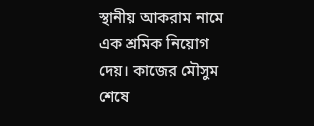স্থানীয় আকরাম নামে এক শ্রমিক নিয়োগ দেয়। কাজের মৌসুম শেষে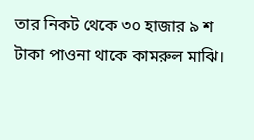তার নিকট থেকে ৩০ হাজার ৯ শ টাকা পাওনা থাকে কামরুল মাঝি।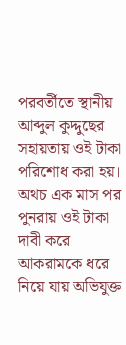পরবর্তীতে স্থানীয় আব্দুল কুদ্দুছের সহায়তায় ওই টাকা পরিশোধ করা হয়। অথচ এক মাস পর পুনরায় ওই টাকা দাবী করে আকরামকে ধরে নিয়ে যায় অভিযুক্ত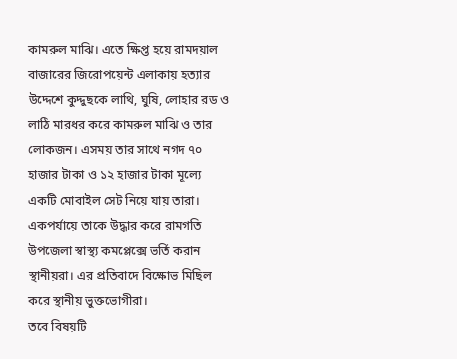কামরুল মাঝি। এতে ক্ষিপ্ত হয়ে রামদয়াল বাজারের জিরোপয়েন্ট এলাকায় হত্যার উদ্দেশে কুদ্দুছকে লাথি, ঘুষি, লোহার রড ও লাঠি মারধর করে কামরুল মাঝি ও তার লোকজন। এসময় তার সাথে নগদ ৭০ হাজার টাকা ও ১২ হাজার টাকা মূল্যে একটি মোবাইল সেট নিয়ে যায় তারা। একপর্যায়ে তাকে উদ্ধার করে রামগতি উপজেলা স্বাস্থ্য কমপ্লেক্সে ভর্তি করান স্থানীয়রা। এর প্রতিবাদে বিক্ষোভ মিছিল করে স্থানীয় ভুক্তভোগীরা।
তবে বিষয়টি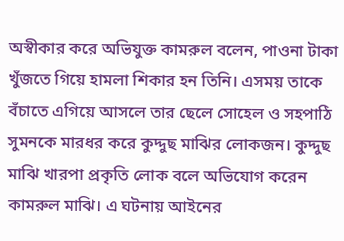অস্বীকার করে অভিযুক্ত কামরুল বলেন, পাওনা টাকা খুঁজতে গিয়ে হামলা শিকার হন তিনি। এসময় তাকে বঁচাতে এগিয়ে আসলে তার ছেলে সোহেল ও সহপাঠি সুমনকে মারধর করে কুদ্দুছ মাঝির লোকজন। কুদ্দুছ মাঝি খারপা প্রকৃতি লোক বলে অভিযোগ করেন কামরুল মাঝি। এ ঘটনায় আইনের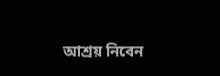আশ্রয় নিবেন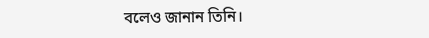বলেও জানান তিনি।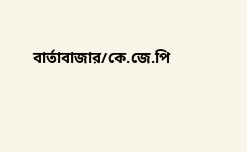বার্তাবাজার/কে.জে.পি